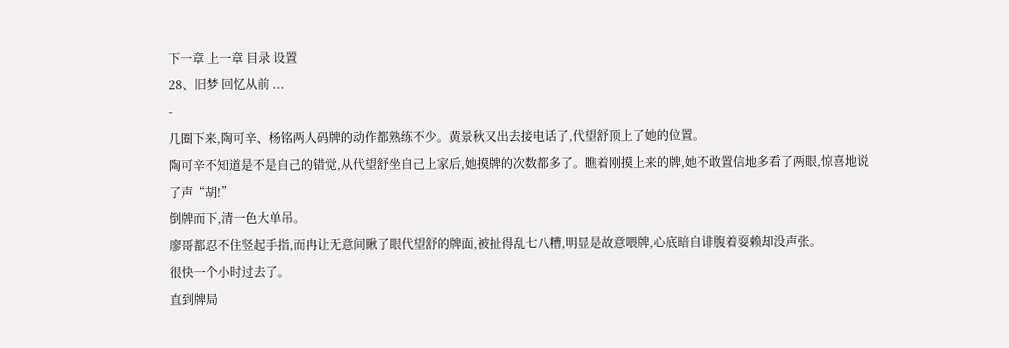下一章 上一章 目录 设置
28、旧梦 回忆从前 ...
-
几圈下来,陶可辛、杨铭两人码牌的动作都熟练不少。黄景秋又出去接电话了,代望舒顶上了她的位置。
陶可辛不知道是不是自己的错觉,从代望舒坐自己上家后,她摸牌的次数都多了。瞧着刚摸上来的牌,她不敢置信地多看了两眼,惊喜地说了声“胡!”
倒牌而下,清一色大单吊。
廖哥都忍不住竖起手指,而冉让无意间瞅了眼代望舒的牌面,被扯得乱七八糟,明显是故意喂牌,心底暗自诽腹着耍赖却没声张。
很快一个小时过去了。
直到牌局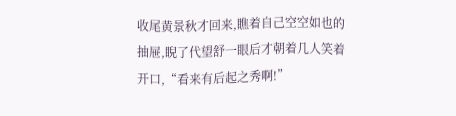收尾黄景秋才回来,瞧着自己空空如也的抽屉,睨了代望舒一眼后才朝着几人笑着开口,“看来有后起之秀啊!”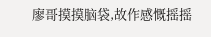廖哥摸摸脑袋,故作感慨摇摇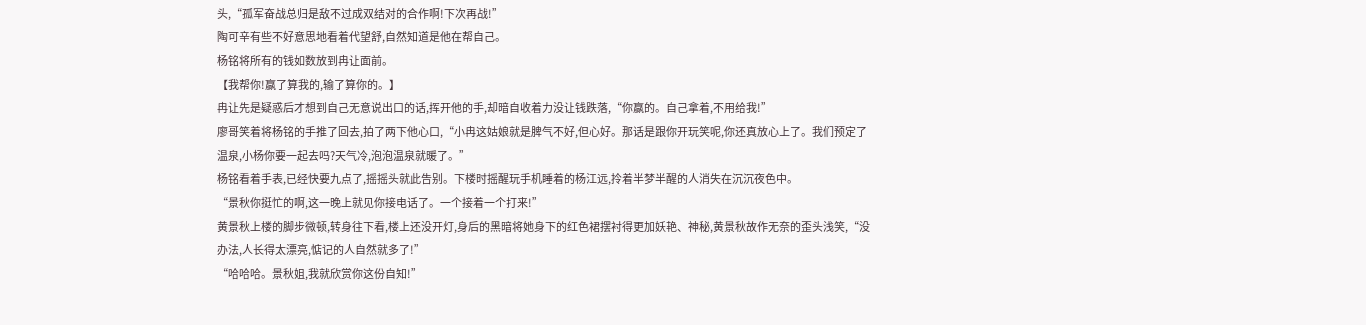头,“孤军奋战总归是敌不过成双结对的合作啊!下次再战!”
陶可辛有些不好意思地看着代望舒,自然知道是他在帮自己。
杨铭将所有的钱如数放到冉让面前。
【我帮你!赢了算我的,输了算你的。】
冉让先是疑惑后才想到自己无意说出口的话,挥开他的手,却暗自收着力没让钱跌落,“你赢的。自己拿着,不用给我!”
廖哥笑着将杨铭的手推了回去,拍了两下他心口,“小冉这姑娘就是脾气不好,但心好。那话是跟你开玩笑呢,你还真放心上了。我们预定了温泉,小杨你要一起去吗?天气冷,泡泡温泉就暖了。”
杨铭看着手表,已经快要九点了,摇摇头就此告别。下楼时摇醒玩手机睡着的杨江远,拎着半梦半醒的人消失在沉沉夜色中。
“景秋你挺忙的啊,这一晚上就见你接电话了。一个接着一个打来!”
黄景秋上楼的脚步微顿,转身往下看,楼上还没开灯,身后的黑暗将她身下的红色裙摆衬得更加妖艳、神秘,黄景秋故作无奈的歪头浅笑,“没办法,人长得太漂亮,惦记的人自然就多了!”
“哈哈哈。景秋姐,我就欣赏你这份自知!”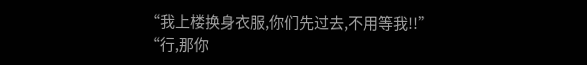“我上楼换身衣服,你们先过去,不用等我!!”
“行,那你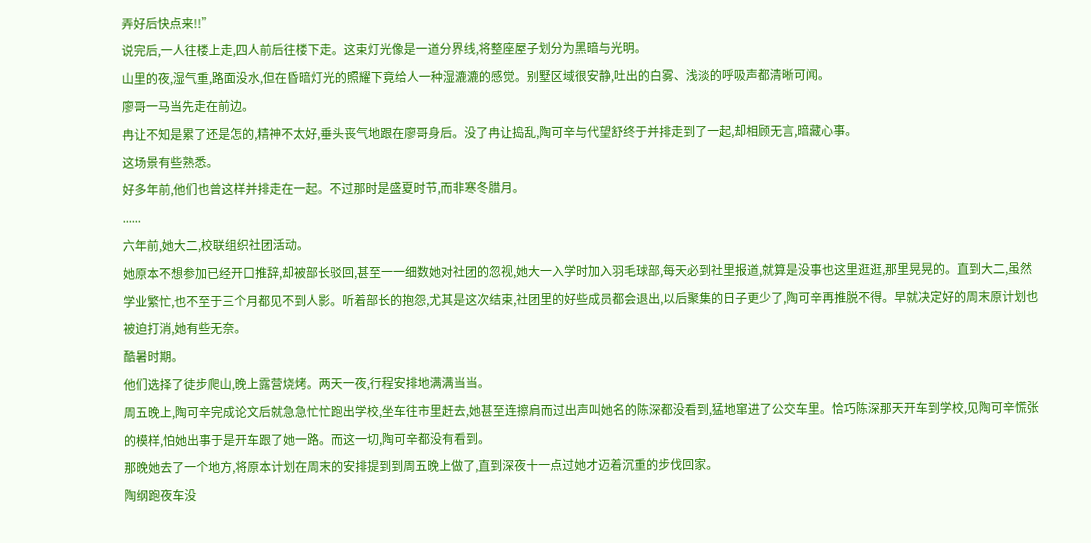弄好后快点来!!”
说完后,一人往楼上走,四人前后往楼下走。这束灯光像是一道分界线,将整座屋子划分为黑暗与光明。
山里的夜,湿气重,路面没水,但在昏暗灯光的照耀下竟给人一种湿漉漉的感觉。别墅区域很安静,吐出的白雾、浅淡的呼吸声都清晰可闻。
廖哥一马当先走在前边。
冉让不知是累了还是怎的,精神不太好,垂头丧气地跟在廖哥身后。没了冉让捣乱,陶可辛与代望舒终于并排走到了一起,却相顾无言,暗藏心事。
这场景有些熟悉。
好多年前,他们也曾这样并排走在一起。不过那时是盛夏时节,而非寒冬腊月。
......
六年前,她大二,校联组织社团活动。
她原本不想参加已经开口推辞,却被部长驳回,甚至一一细数她对社团的忽视,她大一入学时加入羽毛球部,每天必到社里报道,就算是没事也这里逛逛,那里晃晃的。直到大二,虽然学业繁忙,也不至于三个月都见不到人影。听着部长的抱怨,尤其是这次结束,社团里的好些成员都会退出,以后聚集的日子更少了,陶可辛再推脱不得。早就决定好的周末原计划也被迫打消,她有些无奈。
酷暑时期。
他们选择了徒步爬山,晚上露营烧烤。两天一夜,行程安排地满满当当。
周五晚上,陶可辛完成论文后就急急忙忙跑出学校,坐车往市里赶去,她甚至连擦肩而过出声叫她名的陈深都没看到,猛地窜进了公交车里。恰巧陈深那天开车到学校,见陶可辛慌张的模样,怕她出事于是开车跟了她一路。而这一切,陶可辛都没有看到。
那晚她去了一个地方,将原本计划在周末的安排提到到周五晚上做了,直到深夜十一点过她才迈着沉重的步伐回家。
陶纲跑夜车没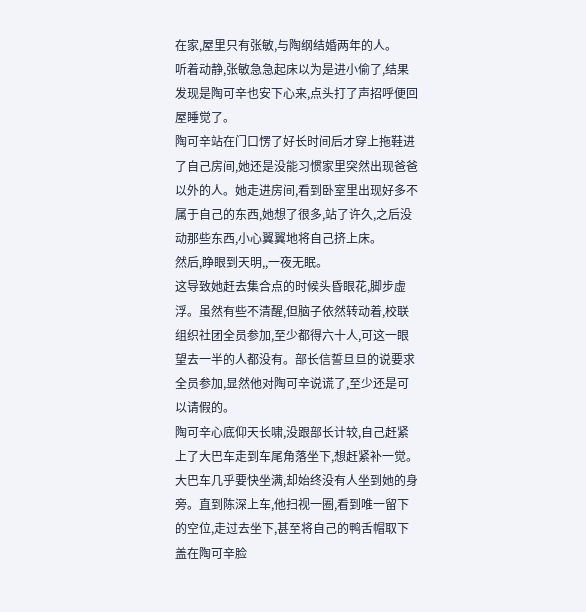在家,屋里只有张敏,与陶纲结婚两年的人。
听着动静,张敏急急起床以为是进小偷了,结果发现是陶可辛也安下心来,点头打了声招呼便回屋睡觉了。
陶可辛站在门口愣了好长时间后才穿上拖鞋进了自己房间,她还是没能习惯家里突然出现爸爸以外的人。她走进房间,看到卧室里出现好多不属于自己的东西,她想了很多,站了许久,之后没动那些东西,小心翼翼地将自己挤上床。
然后,睁眼到天明,,一夜无眠。
这导致她赶去集合点的时候头昏眼花,脚步虚浮。虽然有些不清醒,但脑子依然转动着,校联组织社团全员参加,至少都得六十人,可这一眼望去一半的人都没有。部长信誓旦旦的说要求全员参加,显然他对陶可辛说谎了,至少还是可以请假的。
陶可辛心底仰天长啸,没跟部长计较,自己赶紧上了大巴车走到车尾角落坐下,想赶紧补一觉。
大巴车几乎要快坐满,却始终没有人坐到她的身旁。直到陈深上车,他扫视一圈,看到唯一留下的空位,走过去坐下,甚至将自己的鸭舌帽取下盖在陶可辛脸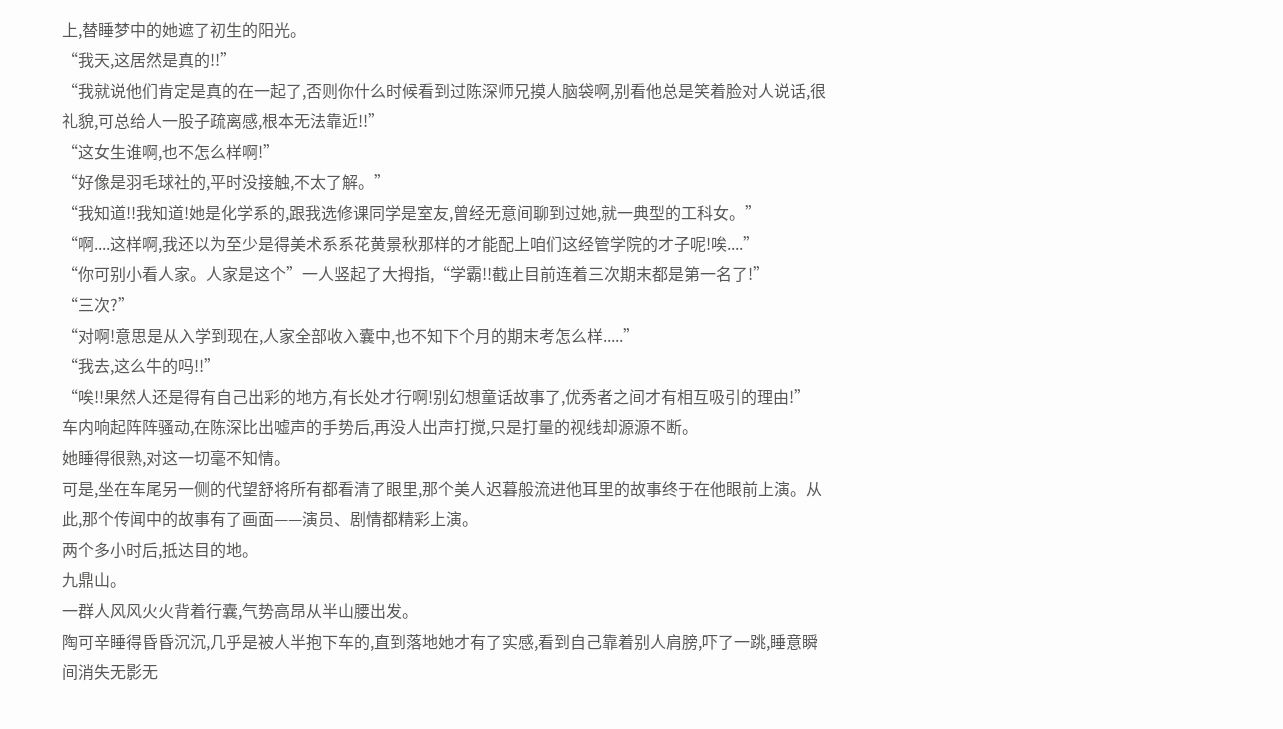上,替睡梦中的她遮了初生的阳光。
“我天,这居然是真的!!”
“我就说他们肯定是真的在一起了,否则你什么时候看到过陈深师兄摸人脑袋啊,别看他总是笑着脸对人说话,很礼貌,可总给人一股子疏离感,根本无法靠近!!”
“这女生谁啊,也不怎么样啊!”
“好像是羽毛球社的,平时没接触,不太了解。”
“我知道!!我知道!她是化学系的,跟我选修课同学是室友,曾经无意间聊到过她,就一典型的工科女。”
“啊....这样啊,我还以为至少是得美术系系花黄景秋那样的才能配上咱们这经管学院的才子呢!唉....”
“你可别小看人家。人家是这个”一人竖起了大拇指,“学霸!!截止目前连着三次期末都是第一名了!”
“三次?”
“对啊!意思是从入学到现在,人家全部收入囊中,也不知下个月的期末考怎么样.....”
“我去,这么牛的吗!!”
“唉!!果然人还是得有自己出彩的地方,有长处才行啊!别幻想童话故事了,优秀者之间才有相互吸引的理由!”
车内响起阵阵骚动,在陈深比出嘘声的手势后,再没人出声打搅,只是打量的视线却源源不断。
她睡得很熟,对这一切毫不知情。
可是,坐在车尾另一侧的代望舒将所有都看清了眼里,那个美人迟暮般流进他耳里的故事终于在他眼前上演。从此,那个传闻中的故事有了画面——演员、剧情都精彩上演。
两个多小时后,抵达目的地。
九鼎山。
一群人风风火火背着行囊,气势高昂从半山腰出发。
陶可辛睡得昏昏沉沉,几乎是被人半抱下车的,直到落地她才有了实感,看到自己靠着别人肩膀,吓了一跳,睡意瞬间消失无影无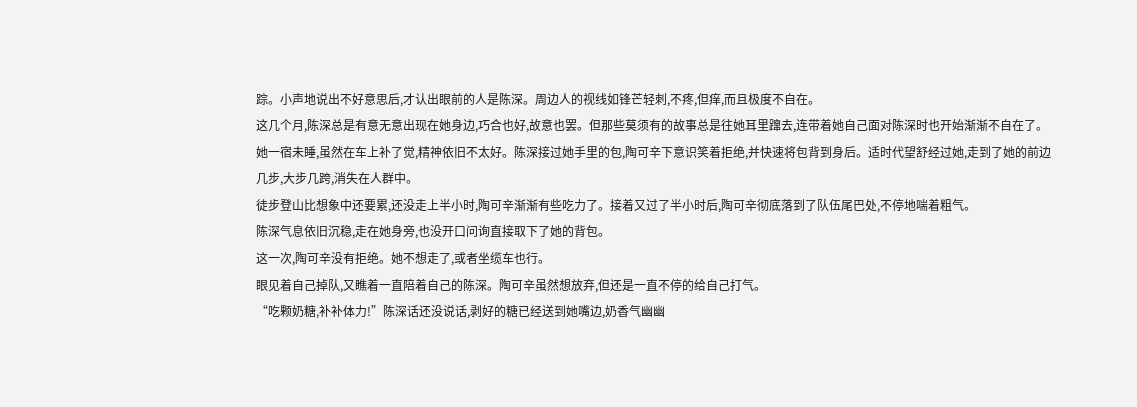踪。小声地说出不好意思后,才认出眼前的人是陈深。周边人的视线如锋芒轻刺,不疼,但痒,而且极度不自在。
这几个月,陈深总是有意无意出现在她身边,巧合也好,故意也罢。但那些莫须有的故事总是往她耳里蹿去,连带着她自己面对陈深时也开始渐渐不自在了。
她一宿未睡,虽然在车上补了觉,精神依旧不太好。陈深接过她手里的包,陶可辛下意识笑着拒绝,并快速将包背到身后。适时代望舒经过她,走到了她的前边几步,大步几跨,消失在人群中。
徒步登山比想象中还要累,还没走上半小时,陶可辛渐渐有些吃力了。接着又过了半小时后,陶可辛彻底落到了队伍尾巴处,不停地喘着粗气。
陈深气息依旧沉稳,走在她身旁,也没开口问询直接取下了她的背包。
这一次,陶可辛没有拒绝。她不想走了,或者坐缆车也行。
眼见着自己掉队,又瞧着一直陪着自己的陈深。陶可辛虽然想放弃,但还是一直不停的给自己打气。
“吃颗奶糖,补补体力!”陈深话还没说话,剥好的糖已经送到她嘴边,奶香气幽幽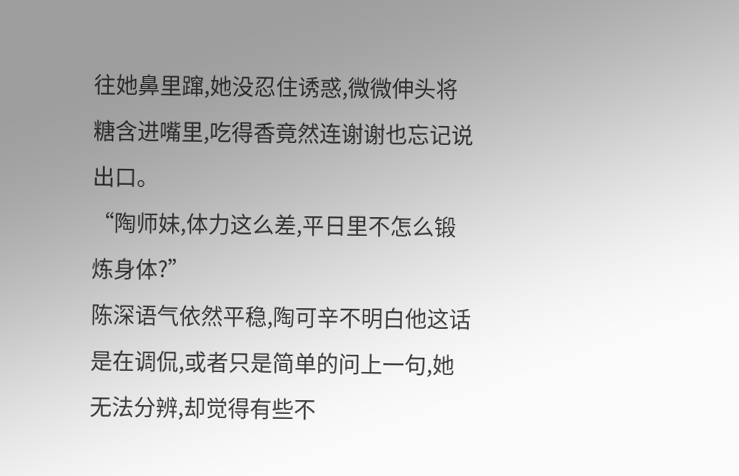往她鼻里蹿,她没忍住诱惑,微微伸头将糖含进嘴里,吃得香竟然连谢谢也忘记说出口。
“陶师妹,体力这么差,平日里不怎么锻炼身体?”
陈深语气依然平稳,陶可辛不明白他这话是在调侃,或者只是简单的问上一句,她无法分辨,却觉得有些不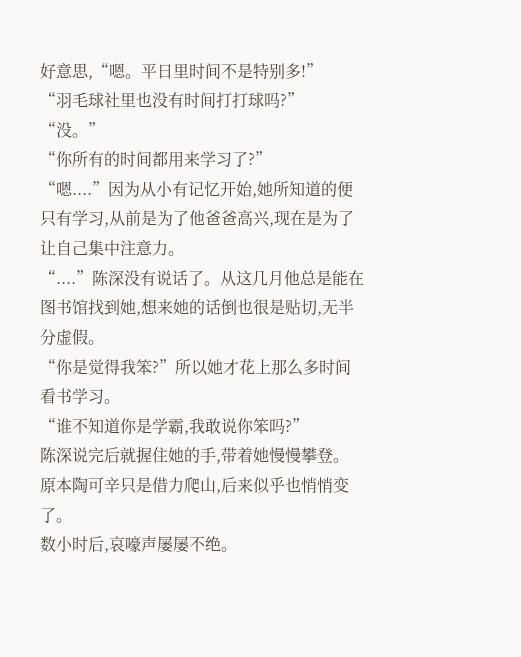好意思,“嗯。平日里时间不是特别多!”
“羽毛球社里也没有时间打打球吗?”
“没。”
“你所有的时间都用来学习了?”
“嗯....”因为从小有记忆开始,她所知道的便只有学习,从前是为了他爸爸高兴,现在是为了让自己集中注意力。
“....”陈深没有说话了。从这几月他总是能在图书馆找到她,想来她的话倒也很是贴切,无半分虚假。
“你是觉得我笨?”所以她才花上那么多时间看书学习。
“谁不知道你是学霸,我敢说你笨吗?”
陈深说完后就握住她的手,带着她慢慢攀登。原本陶可辛只是借力爬山,后来似乎也悄悄变了。
数小时后,哀嚎声屡屡不绝。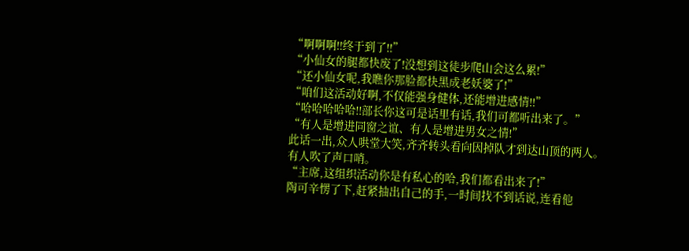“啊啊啊!!终于到了!!”
“小仙女的腿都快废了!没想到这徒步爬山会这么累!”
“还小仙女呢,我瞧你那脸都快黑成老妖婆了!”
“咱们这活动好啊,不仅能强身健体,还能增进感情!!”
“哈哈哈哈哈!!部长你这可是话里有话,我们可都听出来了。”
“有人是增进同窗之谊、有人是增进男女之情!”
此话一出,众人哄堂大笑,齐齐转头看向因掉队才到达山顶的两人。
有人吹了声口哨。
“主席,这组织活动你是有私心的哈,我们都看出来了!”
陶可辛愣了下,赶紧抽出自己的手,一时间找不到话说,连看他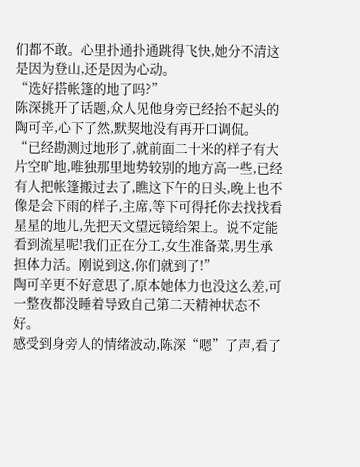们都不敢。心里扑通扑通跳得飞快,她分不清这是因为登山,还是因为心动。
“选好搭帐篷的地了吗?”
陈深挑开了话题,众人见他身旁已经抬不起头的陶可辛,心下了然,默契地没有再开口调侃。
“已经勘测过地形了,就前面二十米的样子有大片空旷地,唯独那里地势较别的地方高一些,已经有人把帐篷搬过去了,瞧这下午的日头,晚上也不像是会下雨的样子,主席,等下可得托你去找找看星星的地儿,先把天文望远镜给架上。说不定能看到流星呢!我们正在分工,女生准备菜,男生承担体力活。刚说到这,你们就到了!”
陶可辛更不好意思了,原本她体力也没这么差,可一整夜都没睡着导致自己第二天精神状态不好。
感受到身旁人的情绪波动,陈深“嗯”了声,看了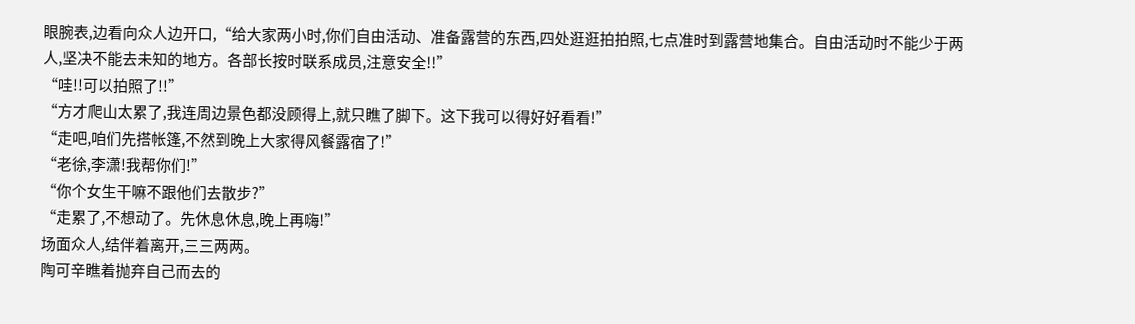眼腕表,边看向众人边开口,“给大家两小时,你们自由活动、准备露营的东西,四处逛逛拍拍照,七点准时到露营地集合。自由活动时不能少于两人,坚决不能去未知的地方。各部长按时联系成员,注意安全!!”
“哇!!可以拍照了!!”
“方才爬山太累了,我连周边景色都没顾得上,就只瞧了脚下。这下我可以得好好看看!”
“走吧,咱们先搭帐篷,不然到晚上大家得风餐露宿了!”
“老徐,李潇!我帮你们!”
“你个女生干嘛不跟他们去散步?”
“走累了,不想动了。先休息休息,晚上再嗨!”
场面众人,结伴着离开,三三两两。
陶可辛瞧着抛弃自己而去的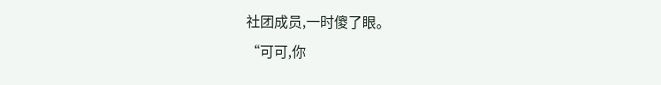社团成员,一时傻了眼。
“可可,你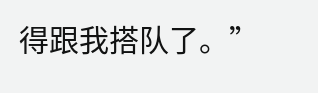得跟我搭队了。”